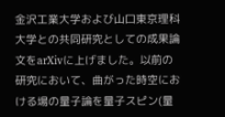金沢工業大学および山口東京理科大学との共同研究としての成果論文をarXivに上げました。以前の研究において、曲がった時空における場の量子論を量子スピン(量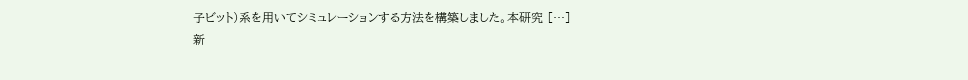子ビット)系を用いてシミュレーションする方法を構築しました。本研究 […]
新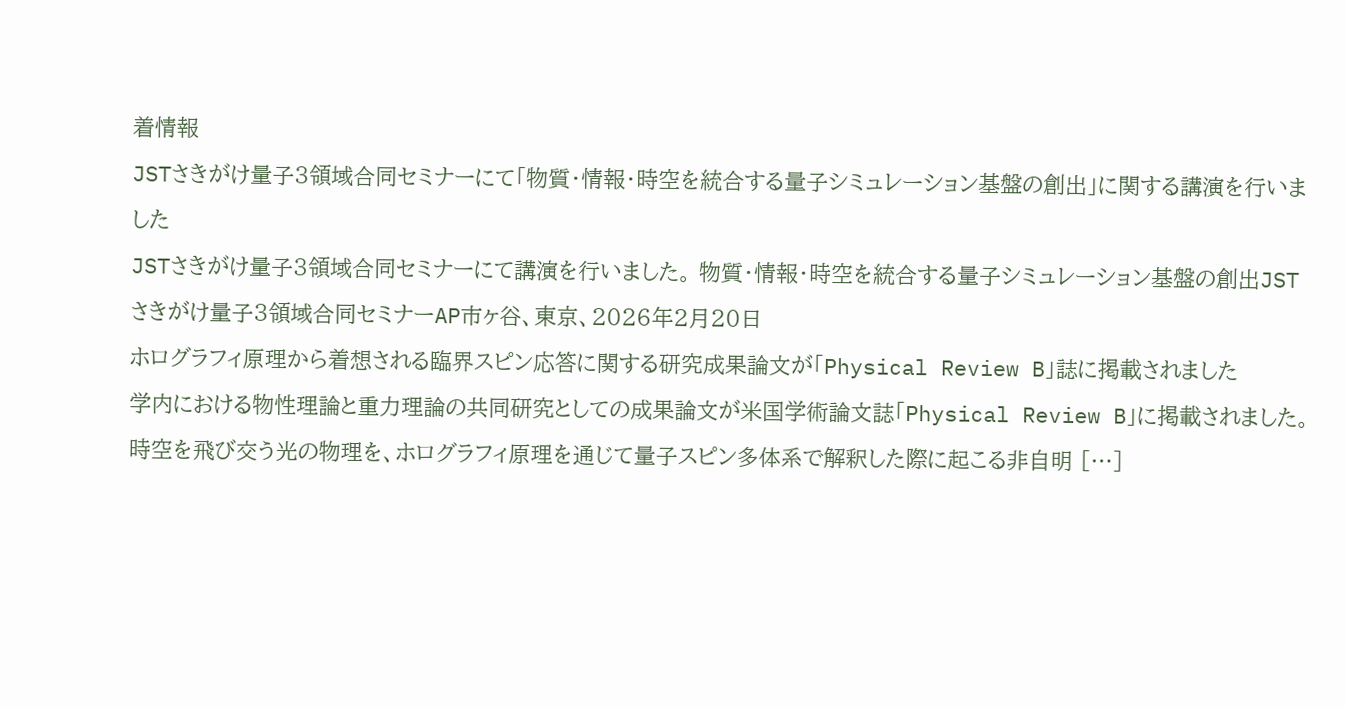着情報
JSTさきがけ量子3領域合同セミナーにて「物質・情報・時空を統合する量子シミュレーション基盤の創出」に関する講演を行いました
JSTさきがけ量子3領域合同セミナーにて講演を行いました。 物質・情報・時空を統合する量子シミュレーション基盤の創出JSTさきがけ量子3領域合同セミナーAP市ヶ谷、東京、2026年2月20日
ホログラフィ原理から着想される臨界スピン応答に関する研究成果論文が「Physical Review B」誌に掲載されました
学内における物性理論と重力理論の共同研究としての成果論文が米国学術論文誌「Physical Review B」に掲載されました。時空を飛び交う光の物理を、ホログラフィ原理を通じて量子スピン多体系で解釈した際に起こる非自明 […]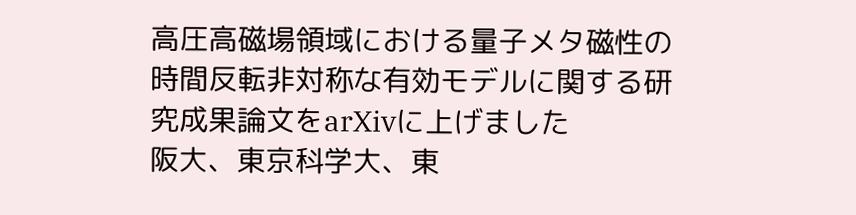高圧高磁場領域における量子メタ磁性の時間反転非対称な有効モデルに関する研究成果論文をarXivに上げました
阪大、東京科学大、東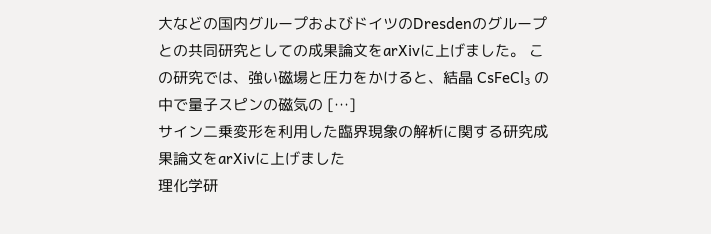大などの国内グループおよびドイツのDresdenのグループとの共同研究としての成果論文をarXivに上げました。 この研究では、強い磁場と圧力をかけると、結晶 CsFeCl₃ の中で量子スピンの磁気の […]
サイン二乗変形を利用した臨界現象の解析に関する研究成果論文をarXivに上げました
理化学研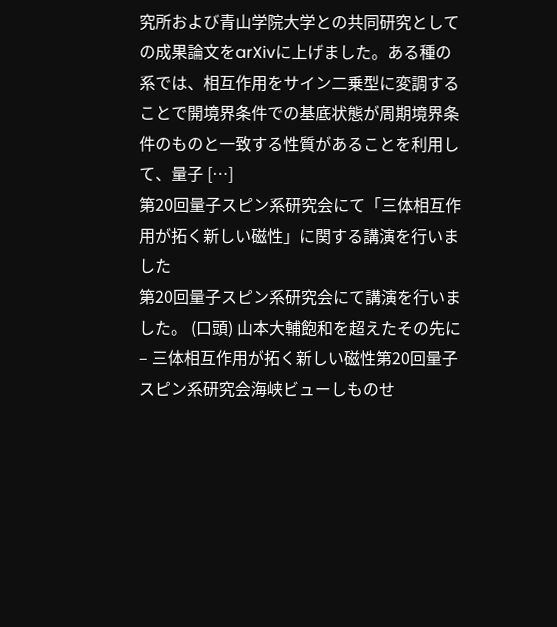究所および青山学院大学との共同研究としての成果論文をarXivに上げました。ある種の系では、相互作用をサイン二乗型に変調することで開境界条件での基底状態が周期境界条件のものと一致する性質があることを利用して、量子 […]
第20回量子スピン系研究会にて「三体相互作用が拓く新しい磁性」に関する講演を行いました
第20回量子スピン系研究会にて講演を行いました。 (口頭) 山本大輔飽和を超えたその先に – 三体相互作用が拓く新しい磁性第20回量子スピン系研究会海峡ビューしものせ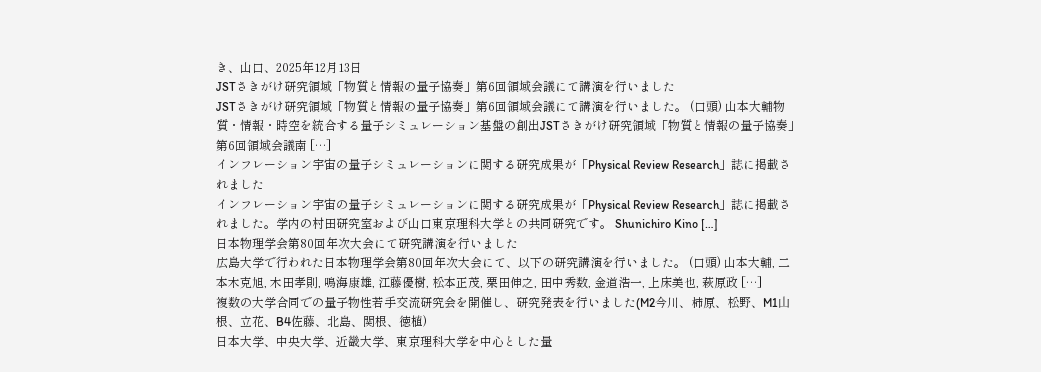き、山口、2025年12月13日
JSTさきがけ研究領域「物質と情報の量子協奏」第6回領域会議にて講演を行いました
JSTさきがけ研究領域「物質と情報の量子協奏」第6回領域会議にて講演を行いました。 (口頭) 山本大輔物質・情報・時空を統合する量子シミュレーション基盤の創出JSTさきがけ研究領域「物質と情報の量子協奏」第6回領域会議南 […]
インフレーション宇宙の量子シミュレーションに関する研究成果が「Physical Review Research」誌に掲載されました
インフレーション宇宙の量子シミュレーションに関する研究成果が「Physical Review Research」誌に掲載されました。学内の村田研究室および山口東京理科大学との共同研究です。 Shunichiro Kino […]
日本物理学会第80回年次大会にて研究講演を行いました
広島大学で行われた日本物理学会第80回年次大会にて、以下の研究講演を行いました。 (口頭) 山本大輔, 二本木克旭, 木田孝則, 鳴海康雄, 江藤優樹, 松本正茂, 栗田伸之, 田中秀数, 金道浩一, 上床美也, 萩原政 […]
複数の大学合同での量子物性若手交流研究会を開催し、研究発表を行いました(M2今川、柿原、松野、M1⼭根、立花、B4佐藤、北島、関根、徳植)
日本大学、中央大学、近畿大学、東京理科大学を中心とした量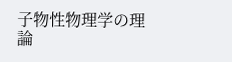子物性物理学の理論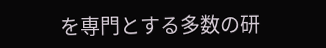を専門とする多数の研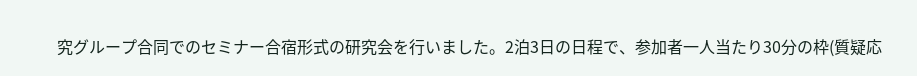究グループ合同でのセミナー合宿形式の研究会を行いました。2泊3日の日程で、参加者一人当たり30分の枠(質疑応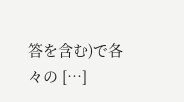答を含む)で各々の […]